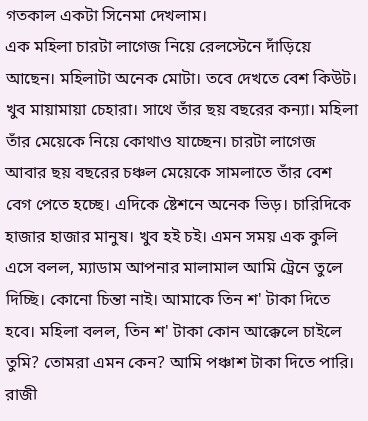গতকাল একটা সিনেমা দেখলাম।
এক মহিলা চারটা লাগেজ নিয়ে রেলস্টেনে দাঁড়িয়ে আছেন। মহিলাটা অনেক মোটা। তবে দেখতে বেশ কিউট। খুব মায়ামায়া চেহারা। সাথে তাঁর ছয় বছরের কন্যা। মহিলা তাঁর মেয়েকে নিয়ে কোথাও যাচ্ছেন। চারটা লাগেজ আবার ছয় বছরের চঞ্চল মেয়েকে সামলাতে তাঁর বেশ বেগ পেতে হচ্ছে। এদিকে ষ্টেশনে অনেক ভিড়। চারিদিকে হাজার হাজার মানুষ। খুব হই চই। এমন সময় এক কুলি এসে বলল, ম্যাডাম আপনার মালামাল আমি ট্রেনে তুলে দিচ্ছি। কোনো চিন্তা নাই। আমাকে তিন শ' টাকা দিতে হবে। মহিলা বলল, তিন শ' টাকা কোন আক্কেলে চাইলে তুমি? তোমরা এমন কেন? আমি পঞ্চাশ টাকা দিতে পারি। রাজী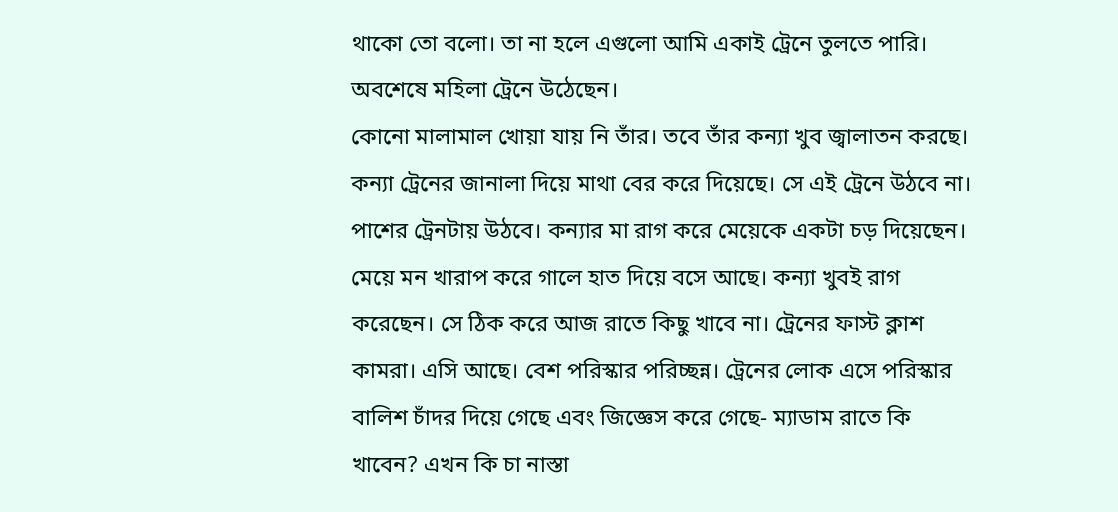থাকো তো বলো। তা না হলে এগুলো আমি একাই ট্রেনে তুলতে পারি।
অবশেষে মহিলা ট্রেনে উঠেছেন।
কোনো মালামাল খোয়া যায় নি তাঁর। তবে তাঁর কন্যা খুব জ্বালাতন করছে। কন্যা ট্রেনের জানালা দিয়ে মাথা বের করে দিয়েছে। সে এই ট্রেনে উঠবে না। পাশের ট্রেনটায় উঠবে। কন্যার মা রাগ করে মেয়েকে একটা চড় দিয়েছেন। মেয়ে মন খারাপ করে গালে হাত দিয়ে বসে আছে। কন্যা খুবই রাগ করেছেন। সে ঠিক করে আজ রাতে কিছু খাবে না। ট্রেনের ফাস্ট ক্লাশ কামরা। এসি আছে। বেশ পরিস্কার পরিচ্ছন্ন। ট্রেনের লোক এসে পরিস্কার বালিশ চাঁদর দিয়ে গেছে এবং জিজ্ঞেস করে গেছে- ম্যাডাম রাতে কি খাবেন? এখন কি চা নাস্তা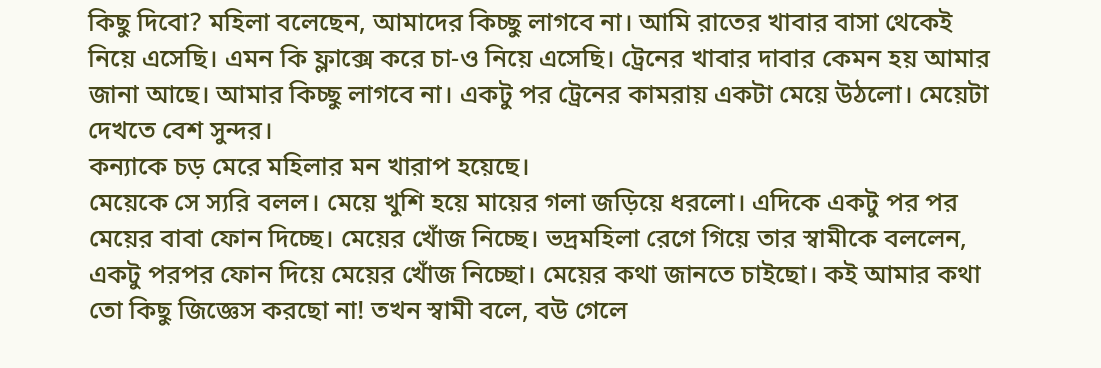কিছু দিবো? মহিলা বলেছেন, আমাদের কিচ্ছু লাগবে না। আমি রাতের খাবার বাসা থেকেই নিয়ে এসেছি। এমন কি ফ্লাক্সে করে চা-ও নিয়ে এসেছি। ট্রেনের খাবার দাবার কেমন হয় আমার জানা আছে। আমার কিচ্ছু লাগবে না। একটু পর ট্রেনের কামরায় একটা মেয়ে উঠলো। মেয়েটা দেখতে বেশ সুন্দর।
কন্যাকে চড় মেরে মহিলার মন খারাপ হয়েছে।
মেয়েকে সে স্যরি বলল। মেয়ে খুশি হয়ে মায়ের গলা জড়িয়ে ধরলো। এদিকে একটু পর পর মেয়ের বাবা ফোন দিচ্ছে। মেয়ের খোঁজ নিচ্ছে। ভদ্রমহিলা রেগে গিয়ে তার স্বামীকে বললেন, একটু পরপর ফোন দিয়ে মেয়ের খোঁজ নিচ্ছো। মেয়ের কথা জানতে চাইছো। কই আমার কথা তো কিছু জিজ্ঞেস করছো না! তখন স্বামী বলে, বউ গেলে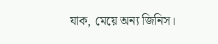যাক, মেয়ে অন্য জিনিস।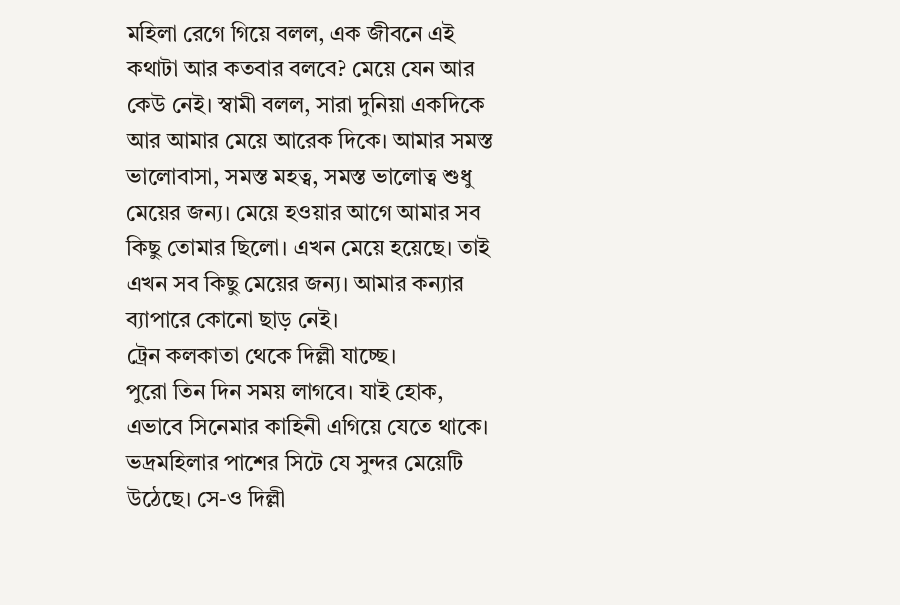মহিলা রেগে গিয়ে বলল, এক জীবনে এই কথাটা আর কতবার বলবে? মেয়ে যেন আর কেউ নেই। স্বামী বলল, সারা দুনিয়া একদিকে আর আমার মেয়ে আরেক দিকে। আমার সমস্ত ভালোবাসা, সমস্ত মহত্ব, সমস্ত ভালোত্ব শুধু মেয়ের জন্য। মেয়ে হওয়ার আগে আমার সব কিছু তোমার ছিলো। এখন মেয়ে হয়েছে। তাই এখন সব কিছু মেয়ের জন্য। আমার কন্যার ব্যাপারে কোনো ছাড় নেই।
ট্রেন কলকাতা থেকে দিল্লী যাচ্ছে।
পুরো তিন দিন সময় লাগবে। যাই হোক, এভাবে সিনেমার কাহিনী এগিয়ে যেতে থাকে। ভদ্রমহিলার পাশের সিটে যে সুন্দর মেয়েটি উঠেছে। সে-ও দিল্লী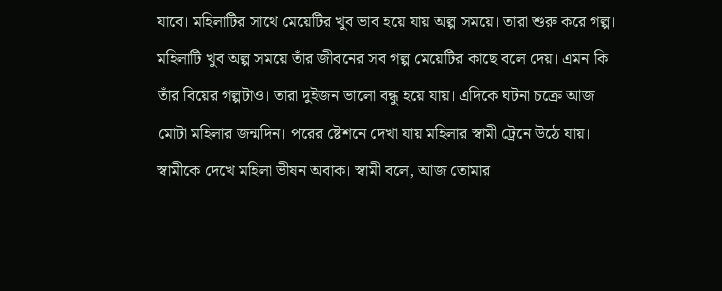যাবে। মহিলাটির সাথে মেয়েটির খুব ভাব হয়ে যায় অল্প সময়ে। তারা শুরু করে গল্প। মহিলাটি খুব অল্প সময়ে তাঁর জীবনের সব গল্প মেয়েটির কাছে বলে দেয়। এমন কি তাঁর বিয়ের গল্পটাও। তারা দুইজন ভালো বন্ধু হয়ে যায়। এদিকে ঘটনা চক্রে আজ মোটা মহিলার জন্মদিন। পরের ষ্টেশনে দেখা যায় মহিলার স্বামী ট্রেনে উঠে যায়। স্বামীকে দেখে মহিলা ভীষন অবাক। স্বামী বলে, আজ তোমার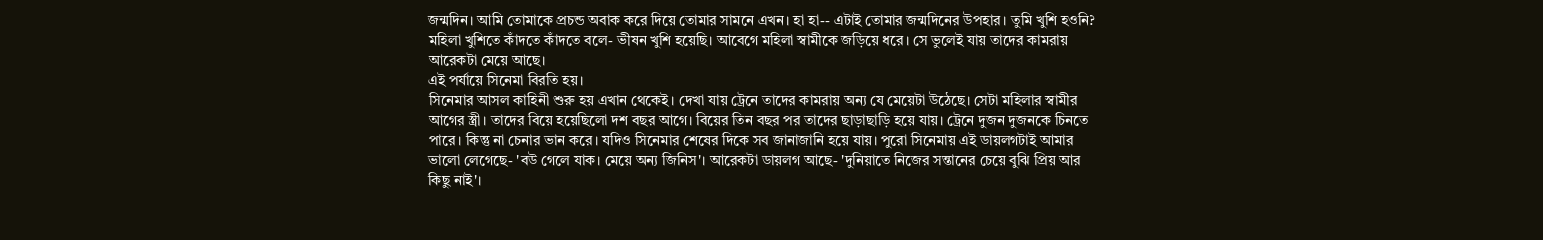জন্মদিন। আমি তোমাকে প্রচন্ড অবাক করে দিয়ে তোমার সামনে এখন। হা হা-- এটাই তোমার জন্মদিনের উপহার। তুমি খুশি হওনি? মহিলা খুশিতে কাঁদতে কাঁদতে বলে- ভীষন খুশি হয়েছি। আবেগে মহিলা স্বামীকে জড়িয়ে ধরে। সে ভুলেই যায় তাদের কামরায় আরেকটা মেয়ে আছে।
এই পর্যায়ে সিনেমা বিরতি হয়।
সিনেমার আসল কাহিনী শুরু হয় এখান থেকেই। দেখা যায় ট্রেনে তাদের কামরায় অন্য যে মেয়েটা উঠেছে। সেটা মহিলার স্বামীর আগের স্ত্রী। তাদের বিয়ে হয়েছিলো দশ বছর আগে। বিয়ের তিন বছর পর তাদের ছাড়াছাড়ি হয়ে যায়। ট্রেনে দুজন দুজনকে চিনতে পারে। কিন্তু না চেনার ভান করে। যদিও সিনেমার শেষের দিকে সব জানাজানি হয়ে যায়। পুরো সিনেমায় এই ডায়লগটাই আমার ভালো লেগেছে- 'বউ গেলে যাক। মেয়ে অন্য জিনিস'। আরেকটা ডায়লগ আছে- 'দুনিয়াতে নিজের সন্তানের চেয়ে বুঝি প্রিয় আর কিছু নাই'।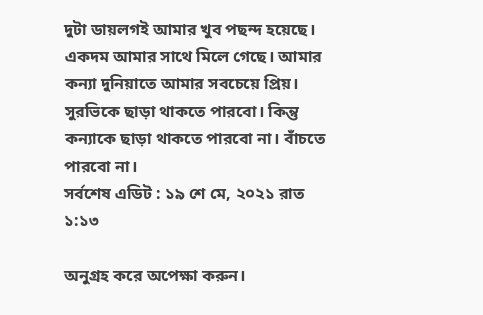দুটা ডায়লগই আমার খুব পছন্দ হয়েছে। একদম আমার সাথে মিলে গেছে। আমার কন্যা দুনিয়াতে আমার সবচেয়ে প্রিয়। সুরভিকে ছাড়া থাকতে পারবো। কিন্তু কন্যাকে ছাড়া থাকতে পারবো না। বাঁচতে পারবো না।
সর্বশেষ এডিট : ১৯ শে মে, ২০২১ রাত ১:১৩

অনুগ্রহ করে অপেক্ষা করুন।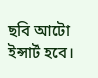ছবি আটো ইন্সার্ট হবে।